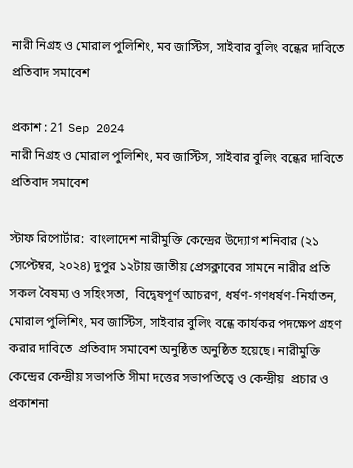নারী নিগ্রহ ও মোরাল পুলিশিং, মব জাস্টিস, সাইবার বুলিং বন্ধের দাবিতে প্রতিবাদ সমাবেশ

প্রকাশ : 21 Sep 2024
নারী নিগ্রহ ও মোরাল পুলিশিং, মব জাস্টিস, সাইবার বুলিং বন্ধের দাবিতে  প্রতিবাদ সমাবেশ

স্টাফ রিপোর্টার:  বাংলাদেশ নারীমুক্তি কেন্দ্রের উদ্যোগ শনিবার (২১ সেপ্টেম্বর, ২০২৪) দুপুর ১২টায় জাতীয় প্রেসক্লাবের সামনে নারীর প্রতি সকল বৈষম্য ও সহিংসতা,  বিদ্বেষপূর্ণ আচরণ, ধর্ষণ-গণধর্ষণ-নির্যাতন, মোরাল পুলিশিং, মব জাস্টিস, সাইবার বুলিং বন্ধে কার্যকর পদক্ষেপ গ্রহণ করার দাবিতে  প্রতিবাদ সমাবেশ অনুষ্ঠিত অনুষ্ঠিত হয়েছে। নারীমুক্তি কেন্দ্রের কেন্দ্রীয় সভাপতি সীমা দত্তের সভাপতিত্বে ও কেন্দ্রীয়  প্রচার ও প্রকাশনা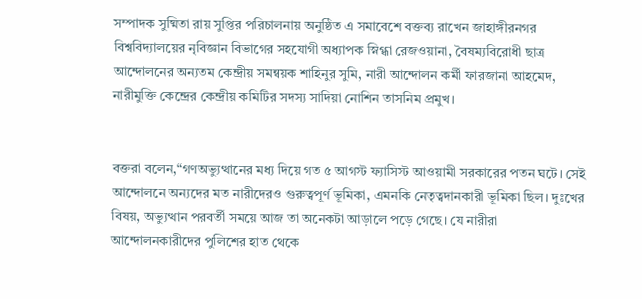সম্পাদক সুষ্মিতা রায় সুপ্তির পরিচালনায় অনুষ্ঠিত এ সমাবেশে বক্তব্য রাখেন জাহাঙ্গীরনগর বিশ্ববিদ্যালয়ের নৃবিজ্ঞান বিভাগের সহযোগী অধ্যাপক স্নিগ্ধা রেজওয়ানা, বৈষম্যবিরোধী ছাত্র আন্দোলনের অন্যতম কেন্দ্রীয় সমন্বয়ক শাহিনুর সুমি, নারী আন্দোলন কর্মী ফারজানা আহমেদ, নারীমুক্তি কেন্দ্রের কেন্দ্রীয় কমিটির সদস্য সাদিয়া নোশিন তাসনিম প্রমুখ।


বক্তরা বলেন,“গণঅভ্যুত্থানের মধ্য দিয়ে গত ৫ আগস্ট ফ্যাসিস্ট আওয়ামী সরকারের পতন ঘটে। সেই আন্দোলনে অন্যদের মত নারীদেরও গুরুত্বপূর্ণ ভূমিকা, এমনকি নেতৃত্বদানকারী ভূমিকা ছিল। দুঃখের বিষয়, অভ্যুত্থান পরবর্তী সময়ে আজ তা অনেকটা আড়ালে পড়ে গেছে। যে নারীরা আন্দোলনকারীদের পুলিশের হাত থেকে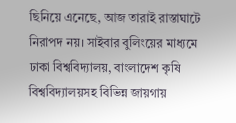ছিনিয়ে এনেছে, আজ তারাই রাস্তাঘাটে নিরাপদ নয়। সাইবার বুলিংয়ের মাধ্যমে ঢাকা বিশ্ববিদ্যালয়, বাংলাদেশ কৃষি বিশ্ববিদ্যালয়সহ বিভিন্ন জায়গায়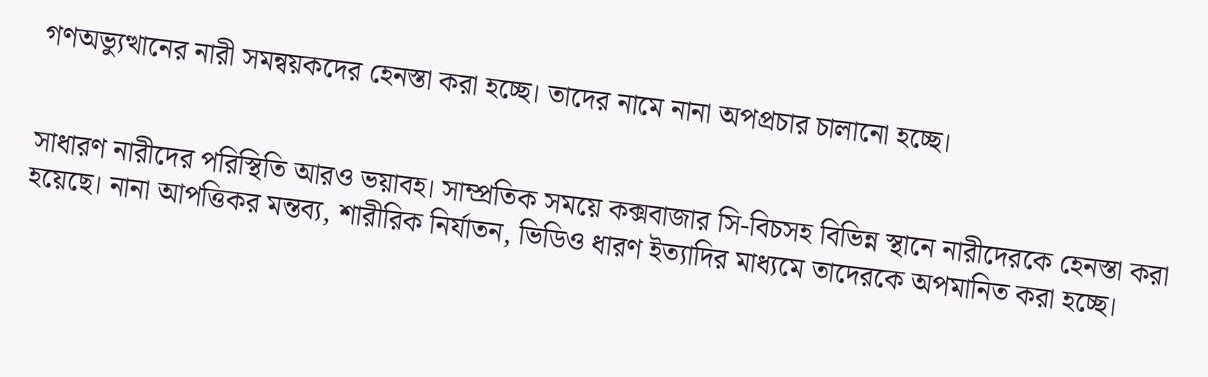গণঅভ্যুত্থানের নারী সমন্বয়কদের হেনস্তা করা হচ্ছে। তাদের নামে নানা অপপ্রচার চালানো হচ্ছে।


সাধারণ নারীদের পরিস্থিতি আরও ভয়াবহ। সাম্প্রতিক সময়ে কক্সবাজার সি-বিচসহ বিভিন্ন স্থানে নারীদেরকে হেনস্তা করা হয়েছে। নানা আপত্তিকর মন্তব্য, শারীরিক নির্যাতন, ভিডিও ধারণ ইত্যাদির মাধ্যমে তাদেরকে অপমানিত করা হচ্ছে।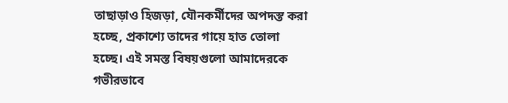তাছাড়াও হিজড়া, যৌনকর্মীদের অপদস্ত করা হচ্ছে, প্রকাশ্যে তাদের গায়ে হাত তোলা হচ্ছে। এই সমস্ত বিষয়গুলো আমাদেরকে গভীরভাবে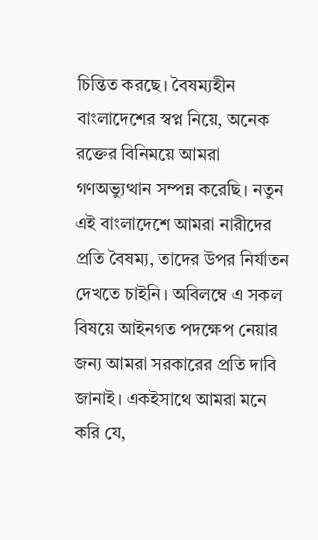চিন্তিত করছে। বৈষম্যহীন বাংলাদেশের স্বপ্ন নিয়ে, অনেক রক্তের বিনিময়ে আমরা গণঅভ্যুত্থান সম্পন্ন করেছি। নতুন এই বাংলাদেশে আমরা নারীদের প্রতি বৈষম্য, তাদের উপর নির্যাতন দেখতে চাইনি। অবিলম্বে এ সকল বিষয়ে আইনগত পদক্ষেপ নেয়ার জন্য আমরা সরকারের প্রতি দাবি জানাই। একইসাথে আমরা মনে করি যে,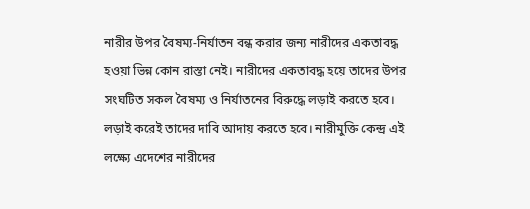নারীর উপর বৈষম্য-নির্যাতন বন্ধ করার জন্য নারীদের একতাবদ্ধ হওয়া ভিন্ন কোন রাস্তা নেই। নারীদের একতাবদ্ধ হয়ে তাদের উপর সংঘটিত সকল বৈষম্য ও নির্যাতনের বিরুদ্ধে লড়াই করতে হবে। লড়াই করেই তাদের দাবি আদায় করতে হবে। নারীমুক্তি কেন্দ্র এই লক্ষ্যে এদেশের নারীদের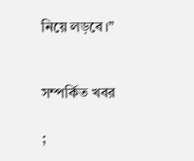নিয়ে লড়বে।”


সম্পর্কিত খবর

;